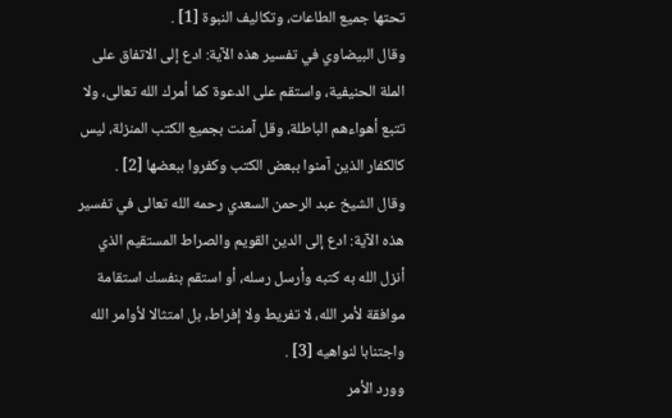تحتها جميع الطاعات، وتكاليف النبوة [1] .
وقال البيضاوي في تفسير هذه الآية: ادع إلى الاتفاق على الملة الحنيفية، واستقم على الدعوة كما أمرك الله تعالى، ولا تتبع أهواءهم الباطلة، وقل آمنت بجميع الكتب المنزلة، ليس كالكفار الذين آمنوا ببعض الكتب وكفروا ببعضها [2] .
وقال الشيخ عبد الرحمن السعدي رحمه الله تعالى في تفسير هذه الآية: ادع إلى الدين القويم والصراط المستقيم الذي أنزل الله به كتبه وأرسل رسله، أو استقم بنفسك استقامة موافقة لأمر الله، لا تفريط ولا إفراط، بل امتثالا لأوامر الله واجتنابا لنواهيه [3] .
وورد الأمر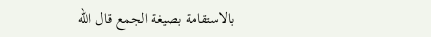بالاستقامة بصيغة الجمع قال الله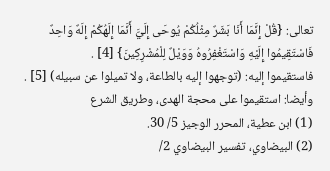تعالى: {قُلْ إِنَّمَا أَنَا بَشَرٌ مِثْلُكُمْ يُوحَى إِلَيَّ أَنَّمَا إِلَهُكُمْ إِلَهٌ وَاحِدٌ فَاسْتَقِيمُوا إِلَيْهِ وَاسْتَغْفِرُوهُ وَوَيْلٌ لِلْمُشْرِكِينَ} [4] .
فاستقيموا إليه: (توجهوا إليه بالطاعة، ولا تميلوا عن سبيله) [5] . وأيضا: استقيموا على محجة الهدى، وطريق الشرع
(1) ابن عطية، المحرر الوجيز 5/ 30.
(2) البيضاوي، تفسير البيضاوي 2/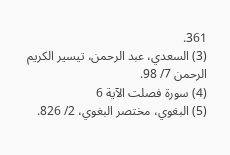361.
(3) السعدي، عبد الرحمن، تيسير الكريم الرحمن 7/ 98.
(4) سورة فصلت الآية 6
(5) البغوي، مختصر البغوي، 2/ 826.